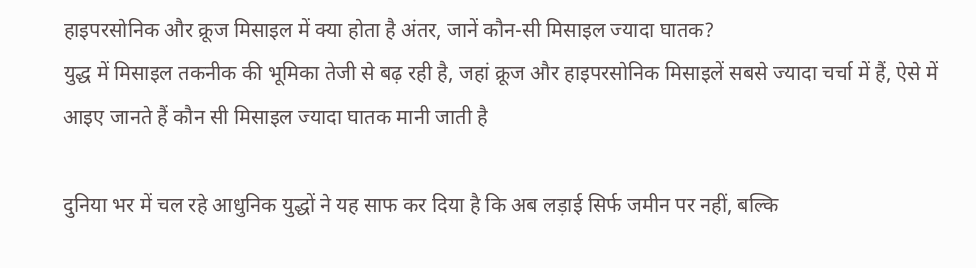हाइपरसोनिक और क्रूज मिसाइल में क्या होता है अंतर, जानें कौन-सी मिसाइल ज्यादा घातक?
युद्ध में मिसाइल तकनीक की भूमिका तेजी से बढ़ रही है, जहां क्रूज और हाइपरसोनिक मिसाइलें सबसे ज्यादा चर्चा में हैं, ऐसे में आइए जानते हैं कौन सी मिसाइल ज्यादा घातक मानी जाती है

दुनिया भर में चल रहे आधुनिक युद्धों ने यह साफ कर दिया है कि अब लड़ाई सिर्फ जमीन पर नहीं, बल्कि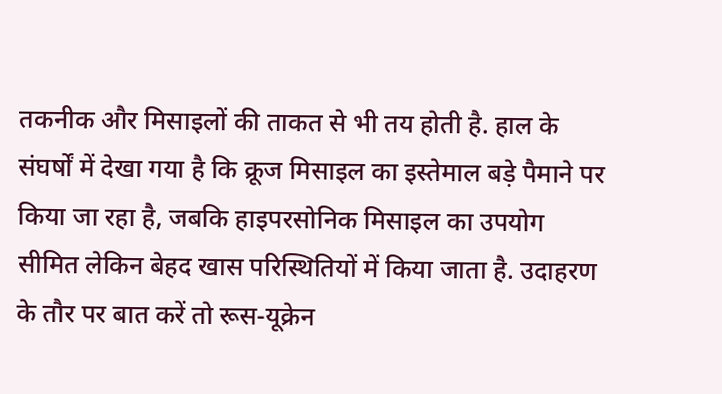तकनीक और मिसाइलों की ताकत से भी तय होती है. हाल के संघर्षों में देखा गया है कि क्रूज मिसाइल का इस्तेमाल बड़े पैमाने पर किया जा रहा है, जबकि हाइपरसोनिक मिसाइल का उपयोग सीमित लेकिन बेहद खास परिस्थितियों में किया जाता है. उदाहरण के तौर पर बात करें तो रूस-यूक्रेन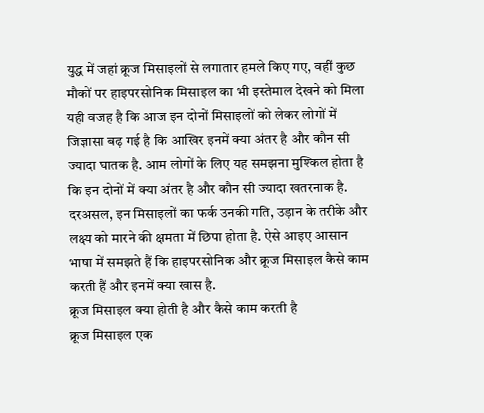युद्ध में जहां क्रूज मिसाइलों से लगातार हमले किए गए, वहीं कुछ मौकों पर हाइपरसोनिक मिसाइल का भी इस्तेमाल देखने को मिला यही वजह है कि आज इन दोनों मिसाइलों को लेकर लोगों में जिज्ञासा बढ़ गई है कि आखिर इनमें क्या अंतर है और कौन सी ज्यादा घातक है. आम लोगों के लिए यह समझना मुश्किल होता है कि इन दोनों में क्या अंतर है और कौन सी ज्यादा खतरनाक है. दरअसल, इन मिसाइलों का फर्क उनकी गति, उड़ान के तरीके और लक्ष्य को मारने की क्षमता में छिपा होता है. ऐसे आइए आसान भाषा में समझते हैं कि हाइपरसोनिक और क्रूज मिसाइल कैसे काम करती हैं और इनमें क्या खास है.
क्रूज मिसाइल क्या होती है और कैसे काम करती है
क्रूज मिसाइल एक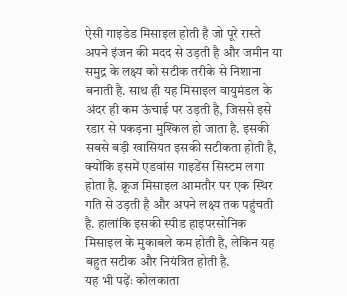ऐसी गाइडेड मिसाइल होती है जो पूरे रास्ते अपने इंजन की मदद से उड़ती है और जमीन या समुद्र के लक्ष्य को सटीक तरीके से निशाना बनाती है. साथ ही यह मिसाइल वायुमंडल के अंदर ही कम ऊंचाई पर उड़ती है, जिससे इसे रडार से पकड़ना मुश्किल हो जाता है. इसकी सबसे बड़ी खासियत इसकी सटीकता होती है, क्योंकि इसमें एडवांस गाइडेंस सिस्टम लगा होता है. क्रूज मिसाइल आमतौर पर एक स्थिर गति से उड़ती है और अपने लक्ष्य तक पहुंचती है. हालांकि इसकी स्पीड हाइपरसोनिक मिसाइल के मुकाबले कम होती है, लेकिन यह बहुत सटीक और नियंत्रित होती है.
यह भी पढ़ेंः कोलकाता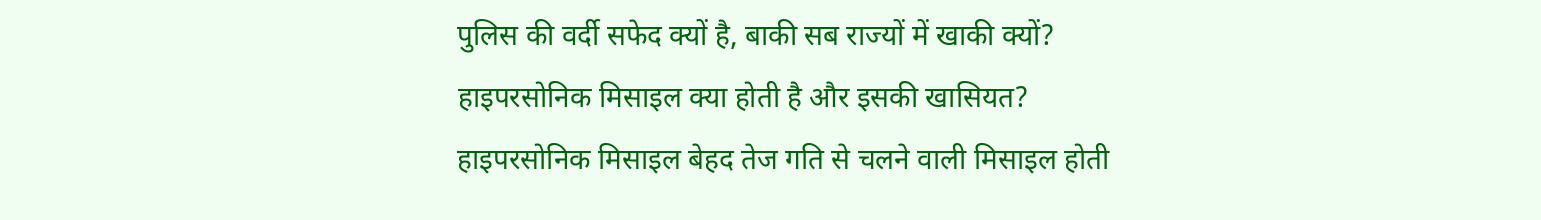पुलिस की वर्दी सफेद क्यों है, बाकी सब राज्यों में खाकी क्यों?
हाइपरसोनिक मिसाइल क्या होती है और इसकी खासियत?
हाइपरसोनिक मिसाइल बेहद तेज गति से चलने वाली मिसाइल होती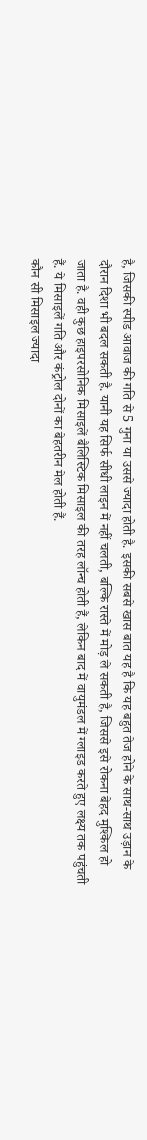है, जिसकी स्पीड आवाज की गति से 5 गुना या उससे ज्यादा होती है. इसकी सबसे खास बात यह है कि यह बहुत तेज होने के साथ-साथ उड़ान के दौरान दिशा भी बदल सकती है. यानी यह सिर्फ सीधी लाइन में नहीं चलती, बल्कि रास्ते में मोड़ ले सकती है, जिससे इसे रोकना बेहद मुश्किल हो जाता है. वही कुछ हाइपरसोनिक मिसाइलें बैलिस्टिक मिसाइल की तरह लॉन्च होती हैं, लेकिन बाद में वायुमंडल में ग्लाइड करते हुए लक्ष्य तक पहुंचती हैं. ये मिसाइलें गति और कंट्रोल दोनों का बेहतरीन मेल होती हैं.
कौन सी मिसाइल ज्यादा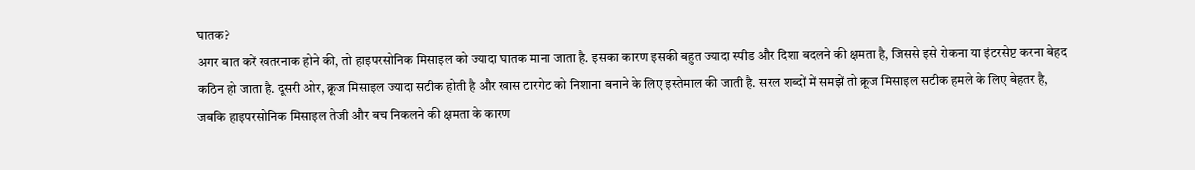घातक?
अगर बात करें खतरनाक होने की, तो हाइपरसोनिक मिसाइल को ज्यादा घातक माना जाता है. इसका कारण इसकी बहुत ज्यादा स्पीड और दिशा बदलने की क्षमता है, जिससे इसे रोकना या इंटरसेप्ट करना बेहद कठिन हो जाता है. दूसरी ओर, क्रूज मिसाइल ज्यादा सटीक होती है और खास टारगेट को निशाना बनाने के लिए इस्तेमाल की जाती है. सरल शब्दों में समझें तो क्रूज मिसाइल सटीक हमले के लिए बेहतर है, जबकि हाइपरसोनिक मिसाइल तेजी और बच निकलने की क्षमता के कारण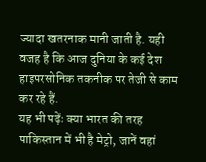ज्यादा खतरनाक मानी जाती है. यही वजह है कि आज दुनिया के कई देश हाइपरसोनिक तकनीक पर तेजी से काम कर रहे हैं.
यह भी पढ़ेंः क्या भारत की तरह पाकिस्तान में भी है मेट्रो, जानें वहां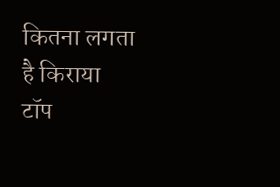कितना लगता है किराया
टॉप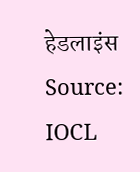हेडलाइंस
Source: IOCL